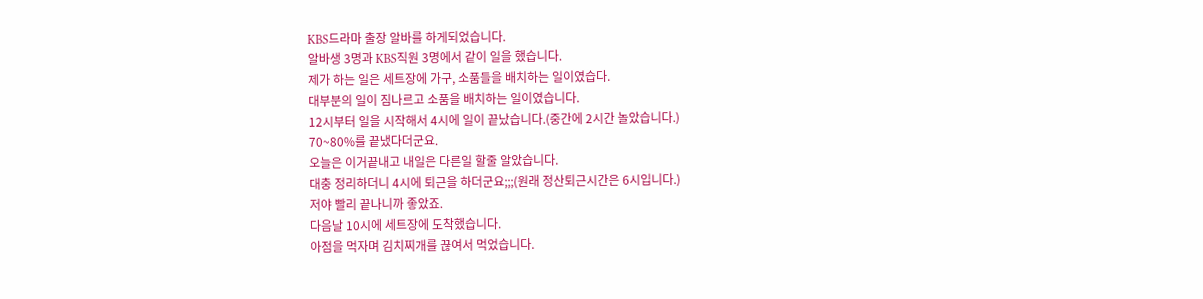KBS드라마 출장 알바를 하게되었습니다.
알바생 3명과 KBS직원 3명에서 같이 일을 했습니다.
제가 하는 일은 세트장에 가구, 소품들을 배치하는 일이였습다.
대부분의 일이 짐나르고 소품을 배치하는 일이였습니다.
12시부터 일을 시작해서 4시에 일이 끝났습니다.(중간에 2시간 놀았습니다.)
70~80%를 끝냈다더군요.
오늘은 이거끝내고 내일은 다른일 할줄 알았습니다.
대충 정리하더니 4시에 퇴근을 하더군요;;;(원래 정산퇴근시간은 6시입니다.)
저야 빨리 끝나니까 좋았죠.
다음날 10시에 세트장에 도착했습니다.
아점을 먹자며 김치찌개를 끊여서 먹었습니다.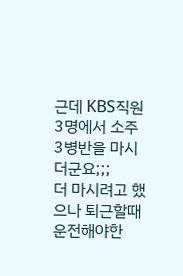근데 KBS직원 3명에서 소주 3병반을 마시더군요;;;
더 마시려고 했으나 퇴근할때 운전해야한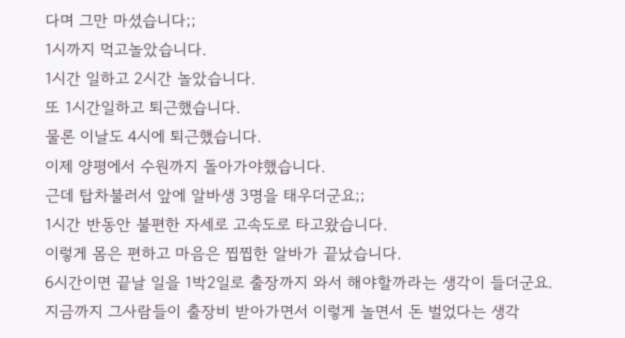다며 그만 마셨습니다;;
1시까지 먹고놀았습니다.
1시간 일하고 2시간 놀았습니다.
또 1시간일하고 퇴근했습니다.
물론 이날도 4시에 퇴근했습니다.
이제 양평에서 수원까지 돌아가야했습니다.
근데 탑차불러서 앞에 알바생 3명을 태우더군요;;
1시간 반동안 불편한 자세로 고속도로 타고왔습니다.
이렇게 몸은 편하고 마음은 찝찝한 알바가 끝났습니다.
6시간이면 끝날 일을 1박2일로 출장까지 와서 해야할까라는 생각이 들더군요.
지금까지 그사람들이 출장비 받아가면서 이렇게 놀면서 돈 벌었다는 생각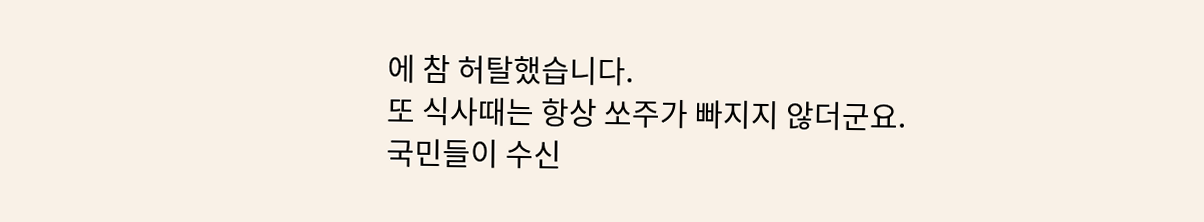에 참 허탈했습니다.
또 식사때는 항상 쏘주가 빠지지 않더군요.
국민들이 수신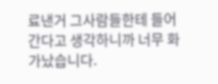료낸거 그사람들한테 들어간다고 생각하니까 너무 화가났습니다.